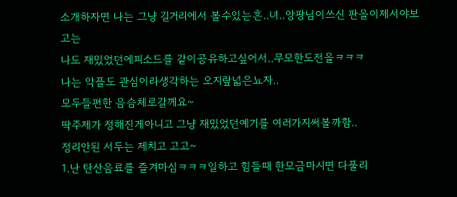소개하자면 나는 그냥 길거리에서 볼수있는흔..녀..앙팡님이쓰신 판을이제서야보고는
나도 재밌었던에피소드를 같이공유하고싶어서..무모한도전을ㅋㅋㅋ
나는 악플도 관심이라생각하는 오지랖넓은뇨자..
모두들편한 음슴체로갈께요~
딱주제가 정해진게아니고 그냥 재밌었던예기를 여러가지써볼까함..
정리안된 서두는 제치고 고고~
1.난 탄산음료를 즐겨마심ㅋㅋㅋ일하고 힘들때 한모금마시면 다풀리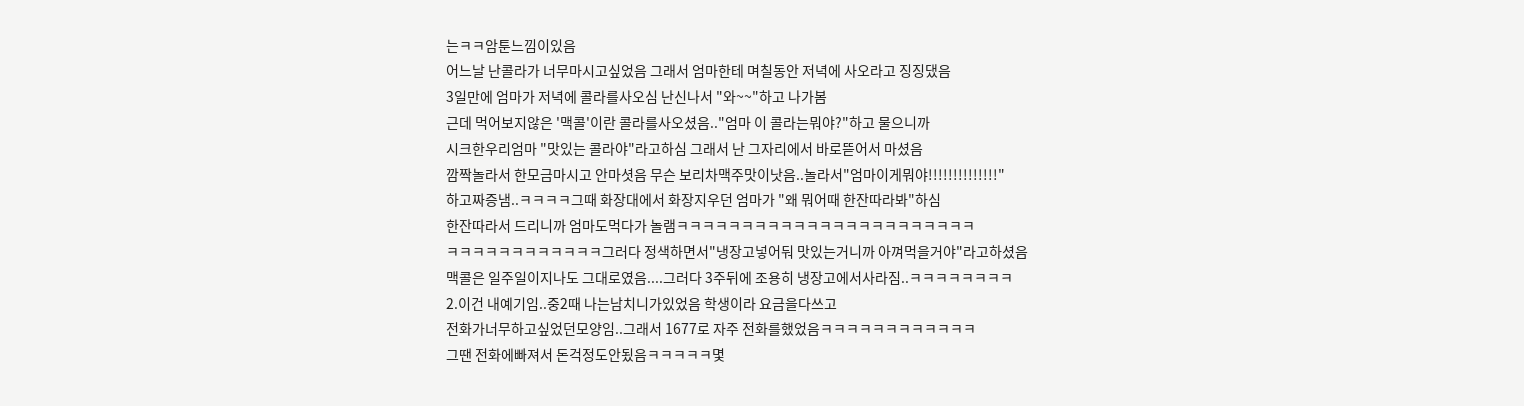는ㅋㅋ암툰느낌이있음
어느날 난콜라가 너무마시고싶었음 그래서 엄마한테 며칠동안 저녁에 사오라고 징징댔음
3일만에 엄마가 저녁에 콜라를사오심 난신나서 "와~~"하고 나가봄
근데 먹어보지않은 '맥콜'이란 콜라를사오셨음.."엄마 이 콜라는뭐야?"하고 물으니까
시크한우리엄마 "맛있는 콜라야"라고하심 그래서 난 그자리에서 바로뜯어서 마셨음
깜짝놀라서 한모금마시고 안마셧음 무슨 보리차맥주맛이낫음..놀라서"엄마이게뭐야!!!!!!!!!!!!!!"
하고짜증냄..ㅋㅋㅋㅋ그때 화장대에서 화장지우던 엄마가 "왜 뭐어때 한잔따라봐"하심
한잔따라서 드리니까 엄마도먹다가 놀램ㅋㅋㅋㅋㅋㅋㅋㅋㅋㅋㅋㅋㅋㅋㅋㅋㅋㅋㅋㅋㅋㅋㅋ
ㅋㅋㅋㅋㅋㅋㅋㅋㅋㅋㅋㅋ그러다 정색하면서"냉장고넣어둬 맛있는거니까 아껴먹을거야"라고하셨음
맥콜은 일주일이지나도 그대로였음....그러다 3주뒤에 조용히 냉장고에서사라짐..ㅋㅋㅋㅋㅋㅋㅋㅋ
2.이건 내예기임..중2때 나는남치니가있었음 학생이라 요금을다쓰고
전화가너무하고싶었던모양임..그래서 1677로 자주 전화를했었음ㅋㅋㅋㅋㅋㅋㅋㅋㅋㅋㅋㅋ
그땐 전화에빠져서 돈걱정도안됬음ㅋㅋㅋㅋㅋ몇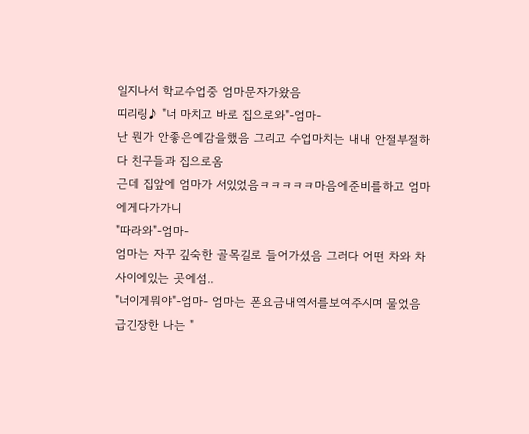일지나서 학교수업중 엄마문자가왔음
띠리링♪ "너 마치고 바로 집으로와"-엄마-
난 뭔가 안좋은예감을했음 그리고 수업마치는 내내 안절부절하다 친구들과 집으로옴
근데 집앞에 엄마가 서있었음ㅋㅋㅋㅋㅋ마음에준비를하고 엄마에게다가가니
"따라와"-엄마-
엄마는 자꾸 깊숙한 골목길로 들어가셨음 그러다 어떤 차와 차사이에있는 곳에섬..
"너이게뭐야"-엄마- 엄마는 폰요금내역서를보여주시며 물었음
급긴장한 나는 "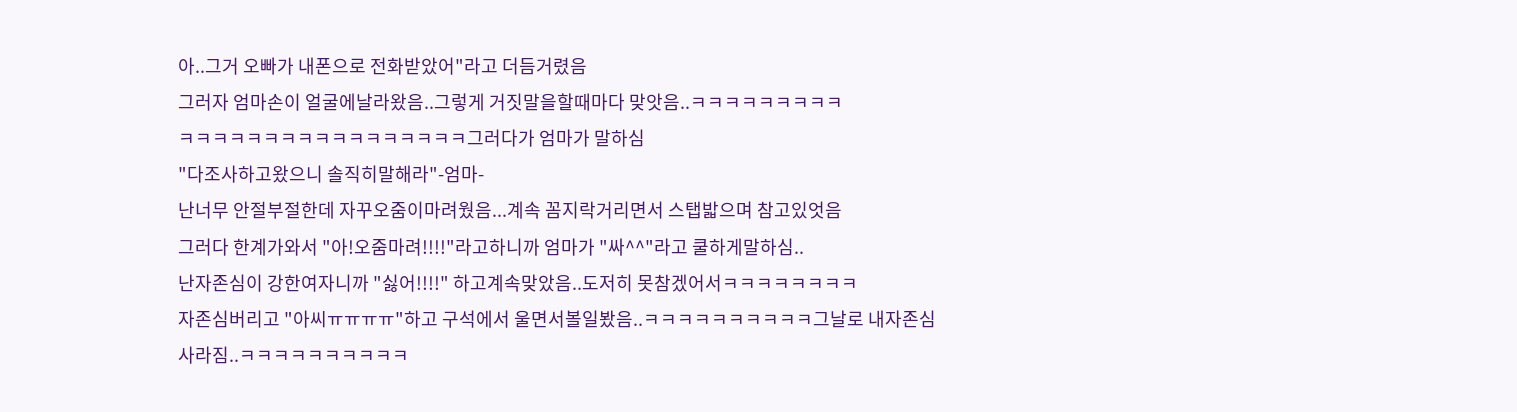아..그거 오빠가 내폰으로 전화받았어"라고 더듬거렸음
그러자 엄마손이 얼굴에날라왔음..그렇게 거짓말을할때마다 맞앗음..ㅋㅋㅋㅋㅋㅋㅋㅋㅋ
ㅋㅋㅋㅋㅋㅋㅋㅋㅋㅋㅋㅋㅋㅋㅋㅋㅋ그러다가 엄마가 말하심
"다조사하고왔으니 솔직히말해라"-엄마-
난너무 안절부절한데 자꾸오줌이마려웠음...계속 꼼지락거리면서 스탭밟으며 참고있엇음
그러다 한계가와서 "아!오줌마려!!!!"라고하니까 엄마가 "싸^^"라고 쿨하게말하심..
난자존심이 강한여자니까 "싫어!!!!" 하고계속맞았음..도저히 못참겠어서ㅋㅋㅋㅋㅋㅋㅋㅋ
자존심버리고 "아씨ㅠㅠㅠㅠ"하고 구석에서 울면서볼일봤음..ㅋㅋㅋㅋㅋㅋㅋㅋㅋㅋ그날로 내자존심
사라짐..ㅋㅋㅋㅋㅋㅋㅋㅋㅋㅋ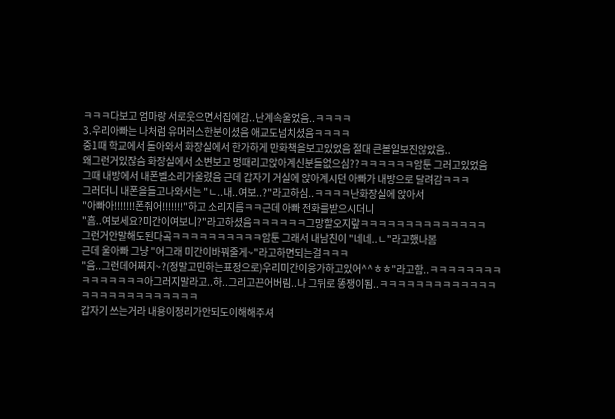ㅋㅋㅋ다보고 엄마랑 서로웃으면서집에감..난계속울었음..ㅋㅋㅋㅋ
3.우리아빠는 나처럼 유머러스한분이셨음 애교도넘치셨음ㅋㅋㅋㅋ
중1때 학교에서 돌아와서 화장실에서 한가하게 만화책을보고있었음 절대 큰볼일보진않았음..
왜그런거있잖슴 화장실에서 소변보고 멍때리고앉아계신분들없으심??ㅋㅋㅋㅋㅋㅋ암툰 그러고있었음
그때 내방에서 내폰벨소리가울렸음 근데 갑자기 거실에 앉아계시던 아빠가 내방으로 달려감ㅋㅋㅋ
그러더니 내폰을들고나와서는 "ㄴ..내..여보..?"라고하심..ㅋㅋㅋㅋ난화장실에 앉아서
"아빠아!!!!!!!폰줘어!!!!!!!"하고 소리지름ㅋㅋ근데 아빠 전화를받으시더니
"흠..여보세요?미간이여보니?"라고하셨음ㅋㅋㅋㅋㅋㅋ그망할오지랖ㅋㅋㅋㅋㅋㅋㅋㅋㅋㅋㅋㅋㅋㅋ
그런거안말해도된다곸ㅋㅋㅋㅋㅋㅋㅋㅋㅋㅋ암툰 그래서 내남친이 "네네..ㄴ"라고했나봄
근데 울아빠 그냥 "어그래 미간이바꿔줄게~"라고하면되는걸ㅋㅋㅋ
"음..그런데어쩌지~?(정말고민하는표정으로)우리미간이응가하고있어^^ㅎㅎ"라고함..ㅋㅋㅋㅋㅋㅋㅋㅋ
ㅋㅋㅋㅋㅋㅋㅋ아그러지말라고..하..그리고끈어버림..나 그뒤로 똥쟁이됨..ㅋㅋㅋㅋㅋㅋㅋㅋㅋㅋㅋㅋㅋ
ㅋㅋㅋㅋㅋㅋㅋㅋㅋㅋㅋㅋㅋ
갑자기 쓰는거라 내용이정리가안되도이해해주셔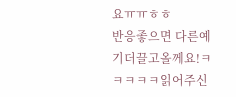요ㅠㅠㅎㅎ
반응좋으면 다른예기더끌고올께요!ㅋㅋㅋㅋㅋ읽어주신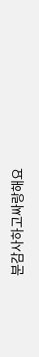분감사하고싸랑해요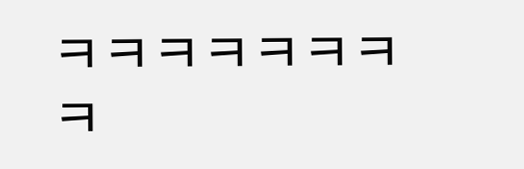ㅋㅋㅋㅋㅋㅋㅋㅋ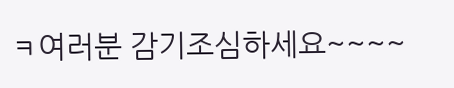ㅋ여러분 감기조심하세요~~~~